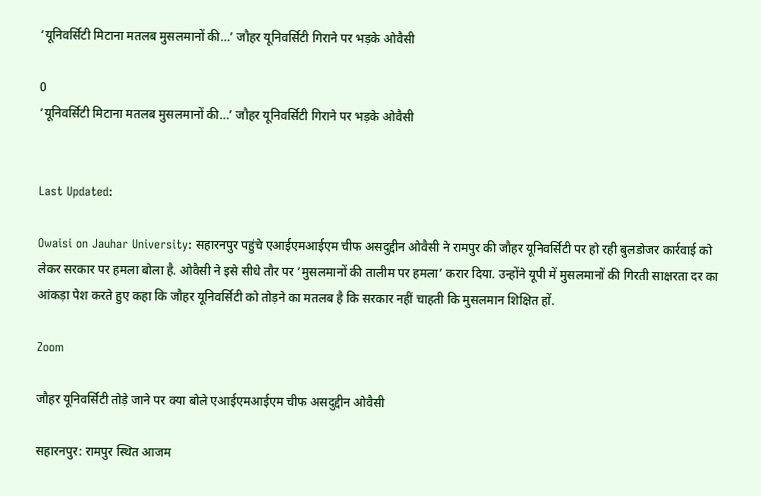‘यूनिवर्सिटी मिटाना मतलब मुसलमानों की…’ जौहर यूनिवर्सिटी गिराने पर भड़के ओवैसी

0
‘यूनिवर्सिटी मिटाना मतलब मुसलमानों की…’ जौहर यूनिवर्सिटी गिराने पर भड़के ओवैसी


Last Updated:

Owaisi on Jauhar University: सहारनपुर पहुंचे एआईएमआईएम चीफ असदुद्दीन ओवैसी ने रामपुर की जौहर यूनिवर्सिटी पर हो रही बुलडोजर कार्रवाई को लेकर सरकार पर हमला बोला है. ओवैसी ने इसे सीधे तौर पर ‘मुसलमानों की तालीम पर हमला’ करार दिया. उन्होंने यूपी में मुसलमानों की गिरती साक्षरता दर का आंकड़ा पेश करते हुए कहा कि जौहर यूनिवर्सिटी को तोड़ने का मतलब है कि सरकार नहीं चाहती कि मुसलमान शिक्षित हों.

Zoom

जौहर यूनिवर्सिटी तोड़े जाने पर क्या बोले एआईएमआईएम चीफ असदुद्दीन ओवैसी

सहारनपुर: रामपुर स्थित आजम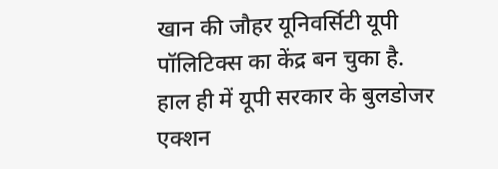खान की जौहर यूनिवर्सिटी यूपी पॉलिटिक्स का केंद्र बन चुका है. हाल ही में यूपी सरकार के बुलडोजर एक्शन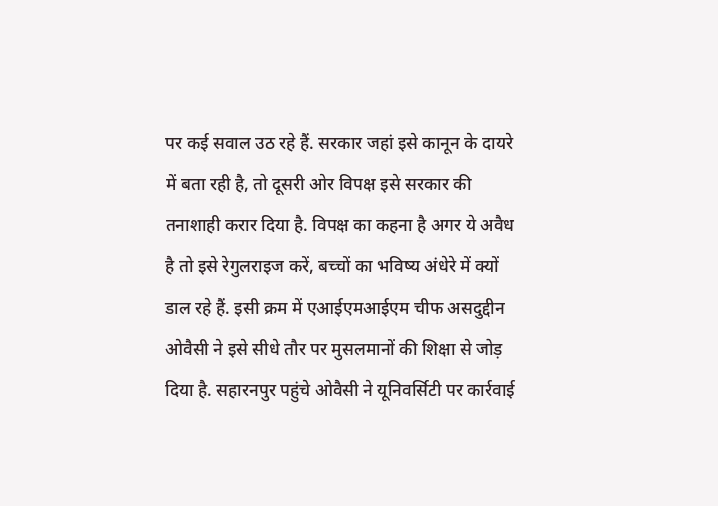पर कई सवाल उठ रहे हैं. सरकार जहां इसे कानून के दायरे में बता रही है, तो दूसरी ओर विपक्ष इसे सरकार की तनाशाही करार दिया है. विपक्ष का कहना है अगर ये अवैध है तो इसे रेगुलराइज करें, बच्चों का भविष्य अंधेरे में क्यों डाल रहे हैं. इसी क्रम में एआईएमआईएम चीफ असदुद्दीन ओवैसी ने इसे सीधे तौर पर मुसलमानों की शिक्षा से जोड़ दिया है. सहारनपुर पहुंचे ओवैसी ने यूनिवर्सिटी पर कार्रवाई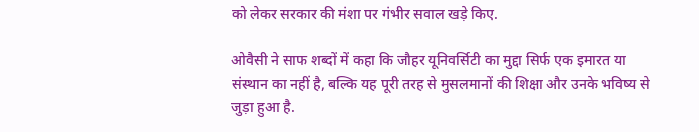को लेकर सरकार की मंशा पर गंभीर सवाल खड़े किए.

ओवैसी ने साफ शब्दों में कहा कि जौहर यूनिवर्सिटी का मुद्दा सिर्फ एक इमारत या संस्थान का नहीं है, बल्कि यह पूरी तरह से मुसलमानों की शिक्षा और उनके भविष्य से जुड़ा हुआ है.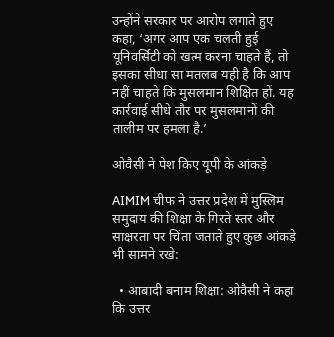उन्होंने सरकार पर आरोप लगाते हुए कहा, ‘अगर आप एक चलती हुई यूनिवर्सिटी को खत्म करना चाहते हैं, तो इसका सीधा सा मतलब यही है कि आप नहीं चाहते कि मुसलमान शिक्षित हों. यह कार्रवाई सीधे तौर पर मुसलमानों की तालीम पर हमला है.’

ओवैसी ने पेश किए यूपी के आंकड़े

AIMIM चीफ ने उत्तर प्रदेश में मुस्लिम समुदाय की शिक्षा के गिरते स्तर और साक्षरता पर चिंता जताते हुए कुछ आंकड़े भी सामने रखे:

  • आबादी बनाम शिक्षा: ओवैसी ने कहा कि उत्तर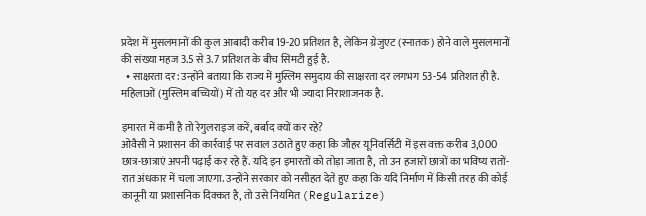प्रदेश में मुसलमानों की कुल आबादी करीब 19-20 प्रतिशत है, लेकिन ग्रेजुएट (स्नातक) होने वाले मुसलमानों की संख्या महज 3.5 से 3.7 प्रतिशत के बीच सिमटी हुई है.
  • साक्षरता दर: उन्होंने बताया कि राज्य में मुस्लिम समुदाय की साक्षरता दर लगभग 53-54 प्रतिशत ही है. महिलाओं (मुस्लिम बच्चियों) में तो यह दर और भी ज्यादा निराशाजनक है.

इमारत में कमी है तो रेगुलराइज करें, बर्बाद क्यों कर रहे?
ओवैसी ने प्रशासन की कार्रवाई पर सवाल उठाते हुए कहा कि जौहर यूनिवर्सिटी में इस वक्त करीब 3,000 छात्र-छात्राएं अपनी पढ़ाई कर रहे हैं. यदि इन इमारतों को तोड़ा जाता है, तो उन हजारों छात्रों का भविष्य रातों-रात अंधकार में चला जाएगा. उन्होंने सरकार को नसीहत देते हुए कहा कि यदि निर्माण में किसी तरह की कोई कानूनी या प्रशासनिक दिक्कत है, तो उसे नियमित (Regularize)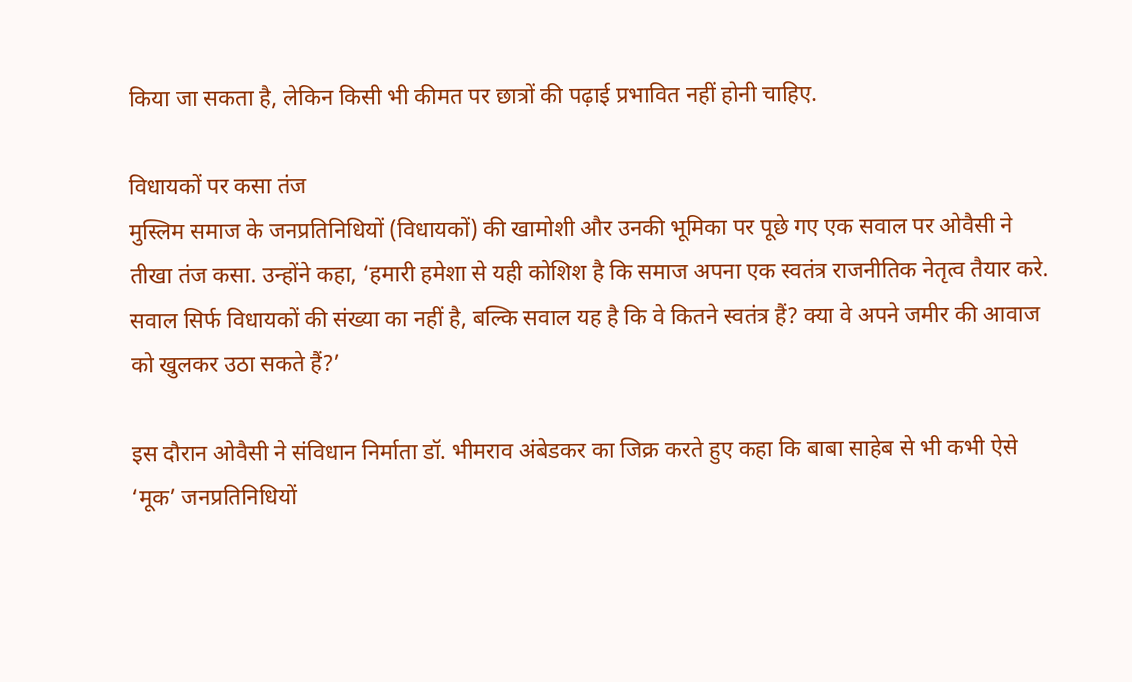किया जा सकता है, लेकिन किसी भी कीमत पर छात्रों की पढ़ाई प्रभावित नहीं होनी चाहिए.

विधायकों पर कसा तंज
मुस्लिम समाज के जनप्रतिनिधियों (विधायकों) की खामोशी और उनकी भूमिका पर पूछे गए एक सवाल पर ओवैसी ने तीखा तंज कसा. उन्होंने कहा, ‘हमारी हमेशा से यही कोशिश है कि समाज अपना एक स्वतंत्र राजनीतिक नेतृत्व तैयार करे. सवाल सिर्फ विधायकों की संख्या का नहीं है, बल्कि सवाल यह है कि वे कितने स्वतंत्र हैं? क्या वे अपने जमीर की आवाज को खुलकर उठा सकते हैं?’

इस दौरान ओवैसी ने संविधान निर्माता डॉ. भीमराव अंबेडकर का जिक्र करते हुए कहा कि बाबा साहेब से भी कभी ऐसे ‘मूक’ जनप्रतिनिधियों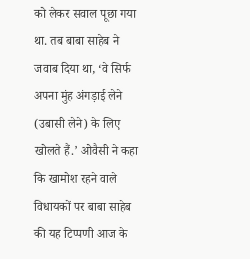को लेकर सवाल पूछा गया था. तब बाबा साहेब ने जवाब दिया था, ‘वे सिर्फ अपना मुंह अंगड़ाई लेने (उबासी लेने) के लिए खोलते हैं.’ ओवैसी ने कहा कि खामोश रहने वाले विधायकों पर बाबा साहेब की यह टिप्पणी आज के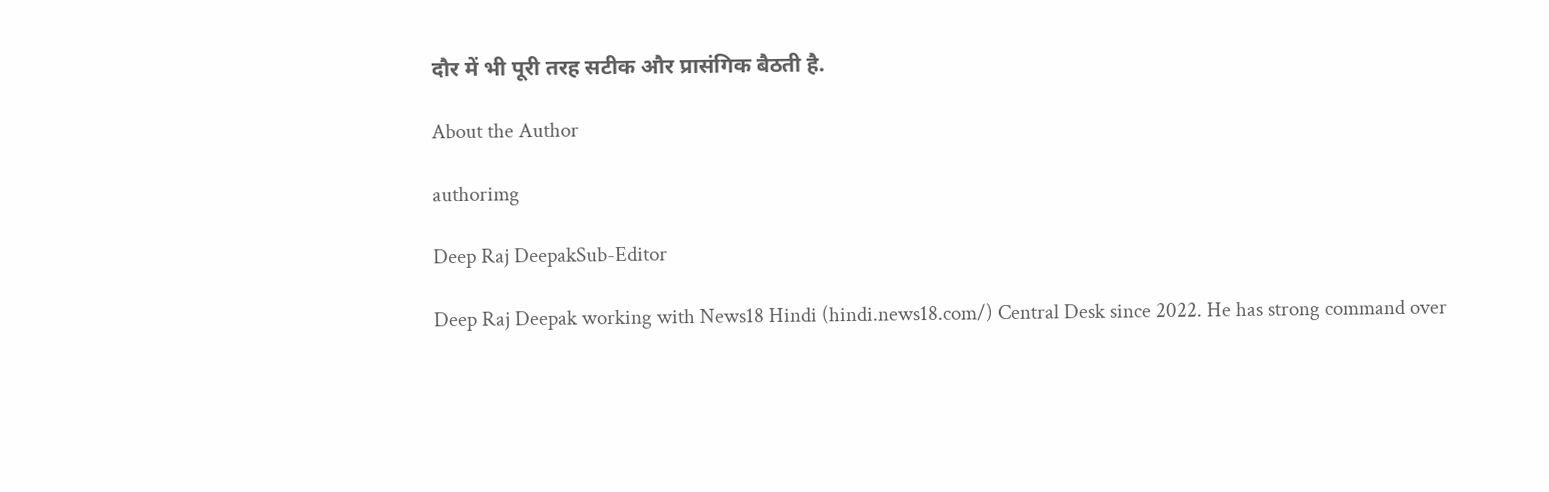दौर में भी पूरी तरह सटीक और प्रासंगिक बैठती है.

About the Author

authorimg

Deep Raj DeepakSub-Editor

Deep Raj Deepak working with News18 Hindi (hindi.news18.com/) Central Desk since 2022. He has strong command over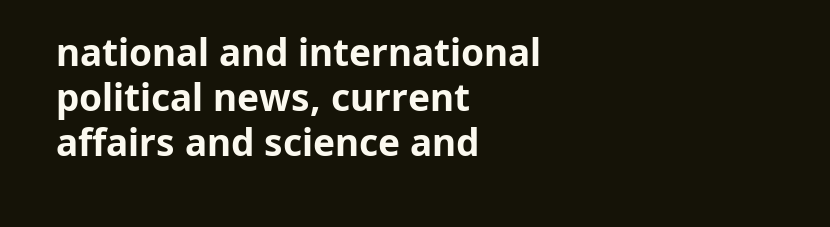national and international political news, current affairs and science and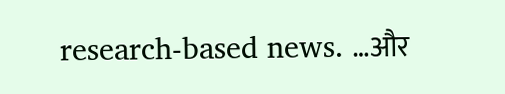research-based news. …और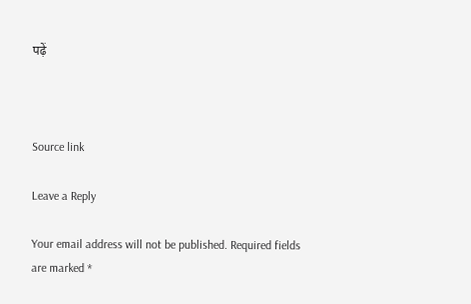पढ़ें



Source link

Leave a Reply

Your email address will not be published. Required fields are marked *